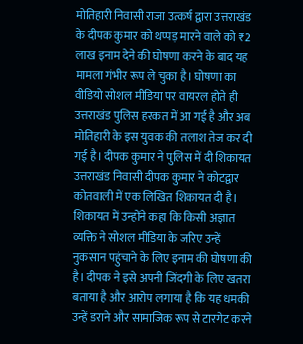मोतिहारी निवासी राजा उत्कर्ष द्वारा उत्तराखंड के दीपक कुमार को थप्पड़ मारने वाले को ₹2 लाख इनाम देने की घोषणा करने के बाद यह मामला गंभीर रूप ले चुका है। घोषणा का वीडियो सोशल मीडिया पर वायरल होते ही उत्तराखंड पुलिस हरकत में आ गई है और अब मोतिहारी के इस युवक की तलाश तेज कर दी गई है। दीपक कुमार ने पुलिस में दी शिकायत उत्तराखंड निवासी दीपक कुमार ने कोटद्वार कोतवाली में एक लिखित शिकायत दी है। शिकायत में उन्होंने कहा कि किसी अज्ञात व्यक्ति ने सोशल मीडिया के जरिए उन्हें नुकसान पहुंचाने के लिए इनाम की घोषणा की है। दीपक ने इसे अपनी जिंदगी के लिए खतरा बताया है और आरोप लगाया है कि यह धमकी उन्हें डराने और सामाजिक रूप से टारगेट करने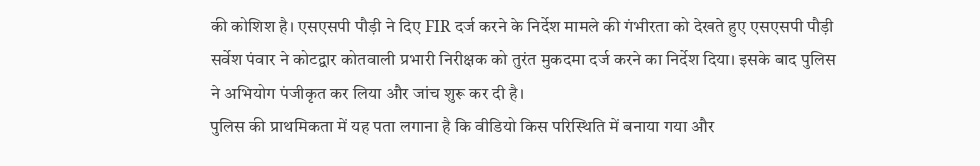की कोशिश है। एसएसपी पौड़ी ने दिए FIR दर्ज करने के निर्देश मामले की गंभीरता को देखते हुए एसएसपी पौड़ी सर्वेश पंवार ने कोटद्वार कोतवाली प्रभारी निरीक्षक को तुरंत मुकदमा दर्ज करने का निर्देश दिया। इसके बाद पुलिस ने अभियोग पंजीकृत कर लिया और जांच शुरू कर दी है।
पुलिस की प्राथमिकता में यह पता लगाना है कि वीडियो किस परिस्थिति में बनाया गया और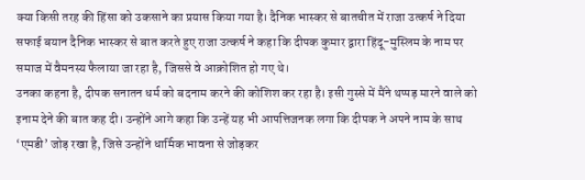क्या किसी तरह की हिंसा को उकसाने का प्रयास किया गया है। दैनिक भास्कर से बातचीत में राजा उत्कर्ष ने दिया सफाई बयान दैनिक भास्कर से बात करते हुए राजा उत्कर्ष ने कहा कि दीपक कुमार द्वारा हिंदू-मुस्लिम के नाम पर समाज में वैमनस्य फैलाया जा रहा है, जिससे वे आक्रोशित हो गए थे।
उनका कहना है, दीपक सनातन धर्म को बदनाम करने की कोशिश कर रहा है। इसी गुस्से में मैंने थप्पड़ मारने वाले को इनाम देने की बात कह दी। उन्होंने आगे कहा कि उन्हें यह भी आपत्तिजनक लगा कि दीपक ने अपने नाम के साथ ‘एमडी’ जोड़ रखा है, जिसे उन्होंने धार्मिक भावना से जोड़कर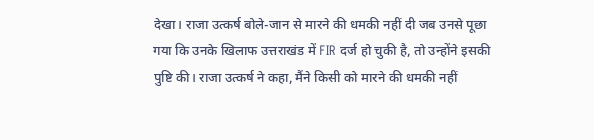देखा। राजा उत्कर्ष बोले-जान से मारने की धमकी नहीं दी जब उनसे पूछा गया कि उनके खिलाफ उत्तराखंड में FIR दर्ज हो चुकी है, तो उन्होंने इसकी पुष्टि की। राजा उत्कर्ष ने कहा, मैंने किसी को मारने की धमकी नहीं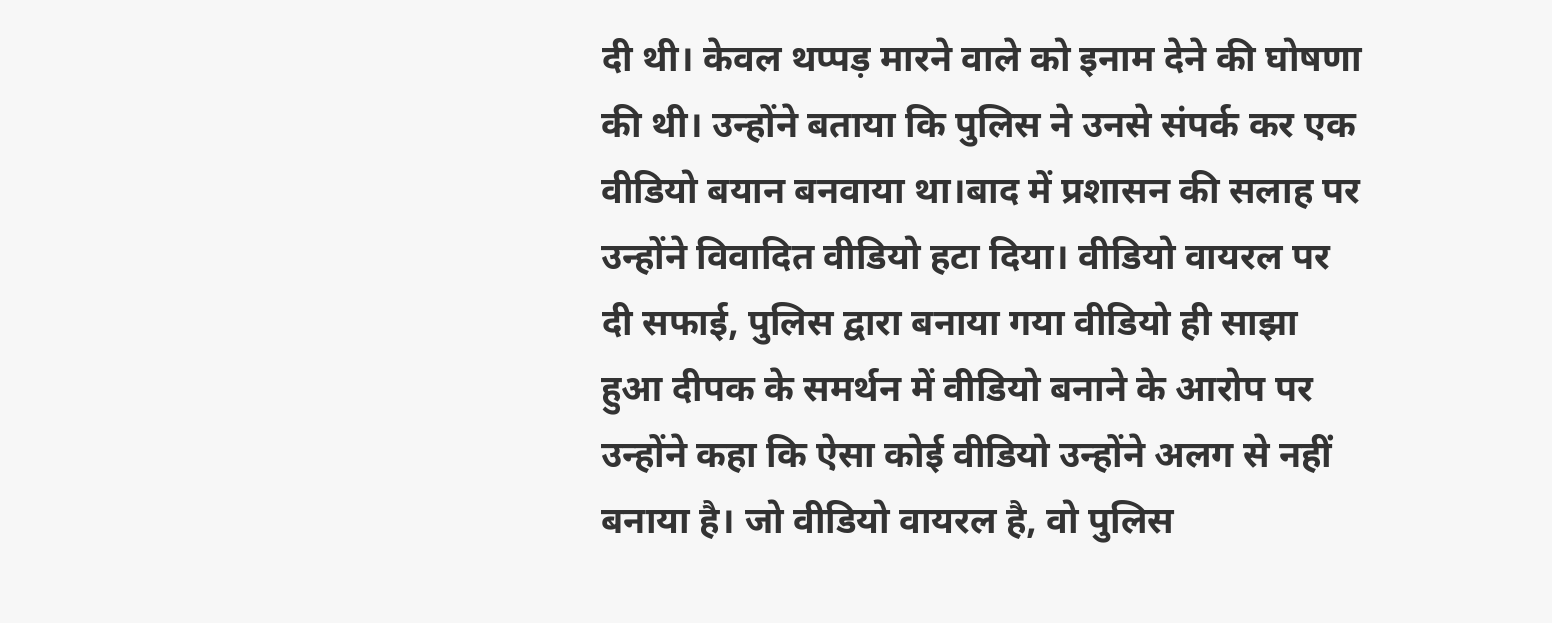दी थी। केवल थप्पड़ मारने वाले को इनाम देने की घोषणा की थी। उन्होंने बताया कि पुलिस ने उनसे संपर्क कर एक वीडियो बयान बनवाया था।बाद में प्रशासन की सलाह पर उन्होंने विवादित वीडियो हटा दिया। वीडियो वायरल पर दी सफाई, पुलिस द्वारा बनाया गया वीडियो ही साझा हुआ दीपक के समर्थन में वीडियो बनाने के आरोप पर उन्होंने कहा कि ऐसा कोई वीडियो उन्होंने अलग से नहीं बनाया है। जो वीडियो वायरल है, वो पुलिस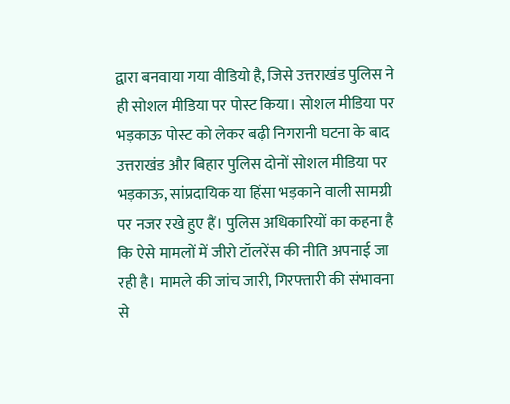द्वारा बनवाया गया वीडियो है, जिसे उत्तराखंड पुलिस ने ही सोशल मीडिया पर पोस्ट किया। सोशल मीडिया पर भड़काऊ पोस्ट को लेकर बढ़ी निगरानी घटना के बाद उत्तराखंड और बिहार पुलिस दोनों सोशल मीडिया पर भड़काऊ, सांप्रदायिक या हिंसा भड़काने वाली सामग्री पर नजर रखे हुए हैं। पुलिस अधिकारियों का कहना है कि ऐसे मामलों में जीरो टॉलरेंस की नीति अपनाई जा रही है। मामले की जांच जारी, गिरफ्तारी की संभावना से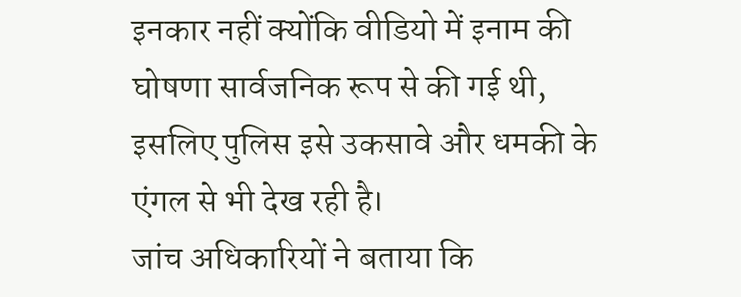इनकार नहीं क्योंकि वीडियो में इनाम की घोषणा सार्वजनिक रूप से की गई थी, इसलिए पुलिस इसे उकसावे और धमकी के एंगल से भी देख रही है।
जांच अधिकारियों ने बताया कि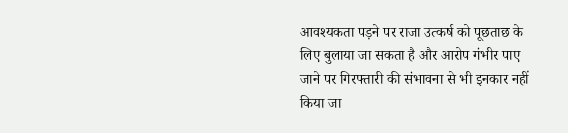आवश्यकता पड़ने पर राजा उत्कर्ष को पूछताछ के लिए बुलाया जा सकता है और आरोप गंभीर पाए जाने पर गिरफ्तारी की संभावना से भी इनकार नहीं किया जा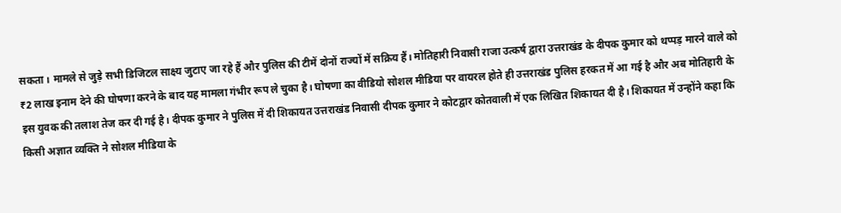सकता। मामले से जुड़े सभी डिजिटल साक्ष्य जुटाए जा रहे हैं और पुलिस की टीमें दोनों राज्यों में सक्रिय हैं। मोतिहारी निवासी राजा उत्कर्ष द्वारा उत्तराखंड के दीपक कुमार को थप्पड़ मारने वाले को ₹2 लाख इनाम देने की घोषणा करने के बाद यह मामला गंभीर रूप ले चुका है। घोषणा का वीडियो सोशल मीडिया पर वायरल होते ही उत्तराखंड पुलिस हरकत में आ गई है और अब मोतिहारी के इस युवक की तलाश तेज कर दी गई है। दीपक कुमार ने पुलिस में दी शिकायत उत्तराखंड निवासी दीपक कुमार ने कोटद्वार कोतवाली में एक लिखित शिकायत दी है। शिकायत में उन्होंने कहा कि किसी अज्ञात व्यक्ति ने सोशल मीडिया के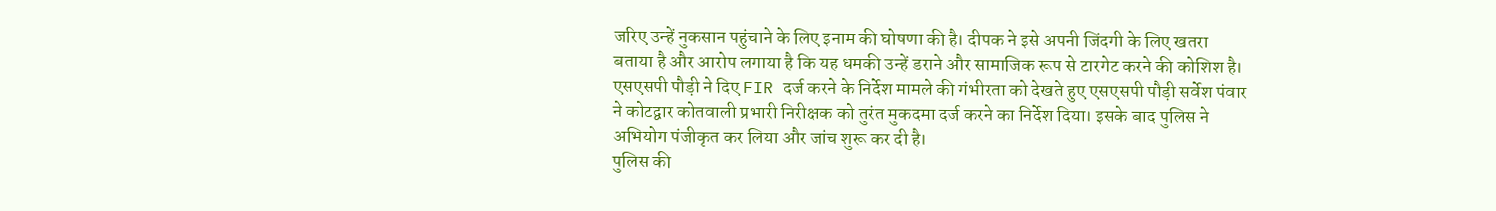जरिए उन्हें नुकसान पहुंचाने के लिए इनाम की घोषणा की है। दीपक ने इसे अपनी जिंदगी के लिए खतरा बताया है और आरोप लगाया है कि यह धमकी उन्हें डराने और सामाजिक रूप से टारगेट करने की कोशिश है। एसएसपी पौड़ी ने दिए FIR दर्ज करने के निर्देश मामले की गंभीरता को देखते हुए एसएसपी पौड़ी सर्वेश पंवार ने कोटद्वार कोतवाली प्रभारी निरीक्षक को तुरंत मुकदमा दर्ज करने का निर्देश दिया। इसके बाद पुलिस ने अभियोग पंजीकृत कर लिया और जांच शुरू कर दी है।
पुलिस की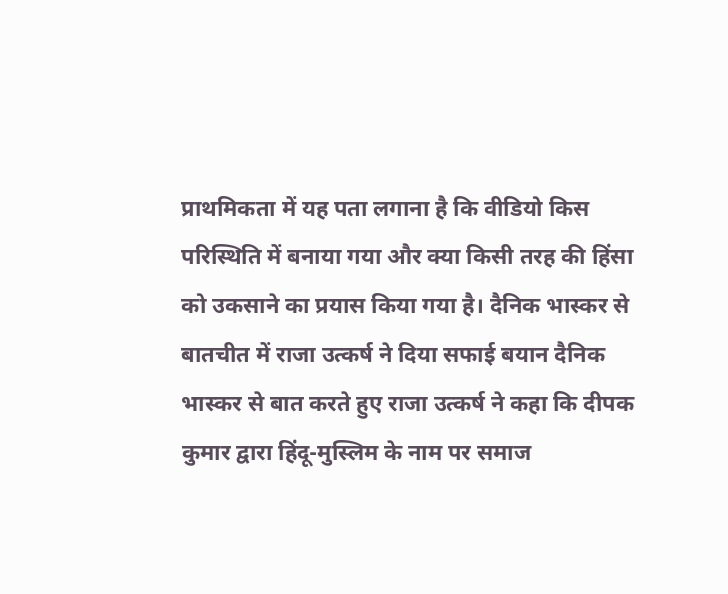प्राथमिकता में यह पता लगाना है कि वीडियो किस परिस्थिति में बनाया गया और क्या किसी तरह की हिंसा को उकसाने का प्रयास किया गया है। दैनिक भास्कर से बातचीत में राजा उत्कर्ष ने दिया सफाई बयान दैनिक भास्कर से बात करते हुए राजा उत्कर्ष ने कहा कि दीपक कुमार द्वारा हिंदू-मुस्लिम के नाम पर समाज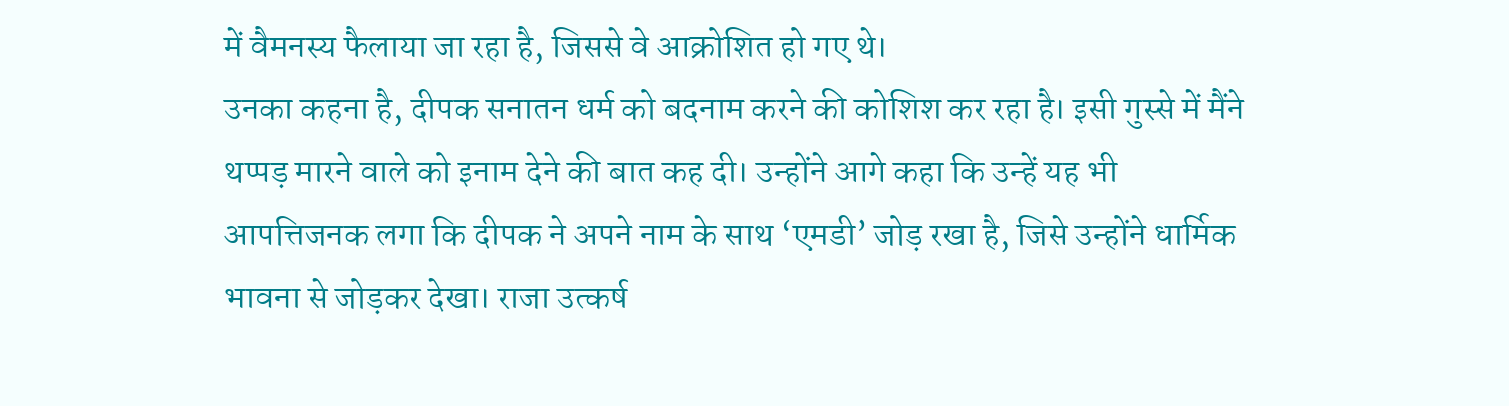में वैमनस्य फैलाया जा रहा है, जिससे वे आक्रोशित हो गए थे।
उनका कहना है, दीपक सनातन धर्म को बदनाम करने की कोशिश कर रहा है। इसी गुस्से में मैंने थप्पड़ मारने वाले को इनाम देने की बात कह दी। उन्होंने आगे कहा कि उन्हें यह भी आपत्तिजनक लगा कि दीपक ने अपने नाम के साथ ‘एमडी’ जोड़ रखा है, जिसे उन्होंने धार्मिक भावना से जोड़कर देखा। राजा उत्कर्ष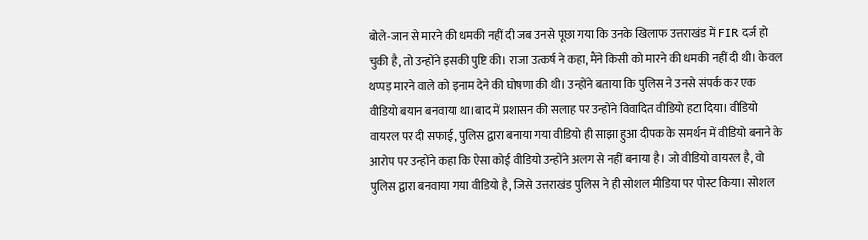बोले-जान से मारने की धमकी नहीं दी जब उनसे पूछा गया कि उनके खिलाफ उत्तराखंड में FIR दर्ज हो चुकी है, तो उन्होंने इसकी पुष्टि की। राजा उत्कर्ष ने कहा, मैंने किसी को मारने की धमकी नहीं दी थी। केवल थप्पड़ मारने वाले को इनाम देने की घोषणा की थी। उन्होंने बताया कि पुलिस ने उनसे संपर्क कर एक वीडियो बयान बनवाया था।बाद में प्रशासन की सलाह पर उन्होंने विवादित वीडियो हटा दिया। वीडियो वायरल पर दी सफाई, पुलिस द्वारा बनाया गया वीडियो ही साझा हुआ दीपक के समर्थन में वीडियो बनाने के आरोप पर उन्होंने कहा कि ऐसा कोई वीडियो उन्होंने अलग से नहीं बनाया है। जो वीडियो वायरल है, वो पुलिस द्वारा बनवाया गया वीडियो है, जिसे उत्तराखंड पुलिस ने ही सोशल मीडिया पर पोस्ट किया। सोशल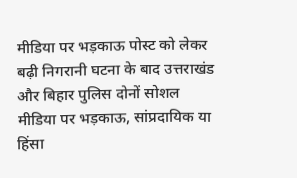मीडिया पर भड़काऊ पोस्ट को लेकर बढ़ी निगरानी घटना के बाद उत्तराखंड और बिहार पुलिस दोनों सोशल मीडिया पर भड़काऊ, सांप्रदायिक या हिंसा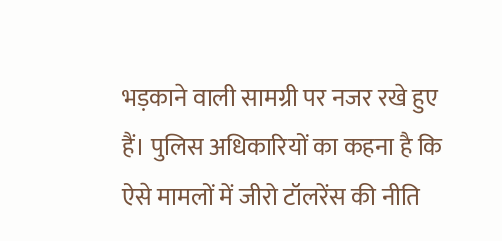भड़काने वाली सामग्री पर नजर रखे हुए हैं। पुलिस अधिकारियों का कहना है कि ऐसे मामलों में जीरो टॉलरेंस की नीति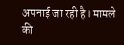अपनाई जा रही है। मामले की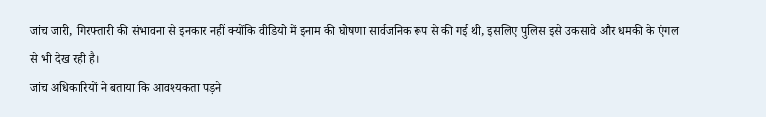जांच जारी, गिरफ्तारी की संभावना से इनकार नहीं क्योंकि वीडियो में इनाम की घोषणा सार्वजनिक रूप से की गई थी, इसलिए पुलिस इसे उकसावे और धमकी के एंगल से भी देख रही है।
जांच अधिकारियों ने बताया कि आवश्यकता पड़ने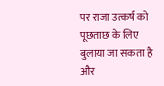पर राजा उत्कर्ष को पूछताछ के लिए बुलाया जा सकता है और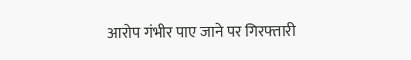आरोप गंभीर पाए जाने पर गिरफ्तारी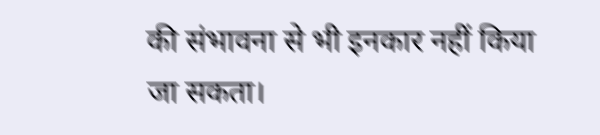की संभावना से भी इनकार नहीं किया जा सकता।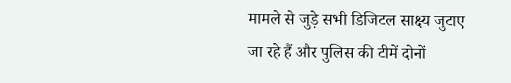मामले से जुड़े सभी डिजिटल साक्ष्य जुटाए जा रहे हैं और पुलिस की टीमें दोनों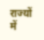राज्यों में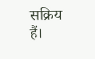सक्रिय हैं।